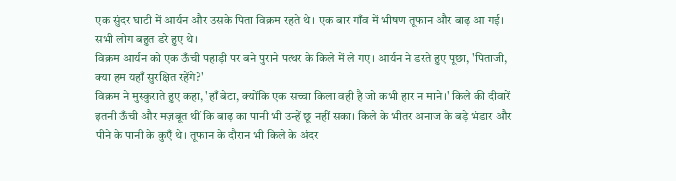एक सुंदर घाटी में आर्यन और उसके पिता विक्रम रहते थे। एक बार गाँव में भीषण तूफान और बाढ़ आ गई। सभी लोग बहुत डरे हुए थे।
विक्रम आर्यन को एक ऊँची पहाड़ी पर बने पुराने पत्थर के किले में ले गए। आर्यन ने डरते हुए पूछा, 'पिताजी, क्या हम यहाँ सुरक्षित रहेंगे?'
विक्रम ने मुस्कुराते हुए कहा, 'हाँ बेटा, क्योंकि एक सच्चा किला वही है जो कभी हार न माने।' किले की दीवारें इतनी ऊँची और मज़बूत थीं कि बाढ़ का पानी भी उन्हें छू नहीं सका। किले के भीतर अनाज के बड़े भंडार और पीने के पानी के कुएँ थे। तूफान के दौरान भी किले के अंदर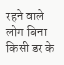रहने वाले लोग बिना किसी डर के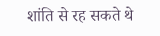शांति से रह सकते थे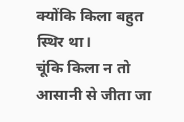क्योंकि किला बहुत स्थिर था।
चूंकि किला न तो आसानी से जीता जा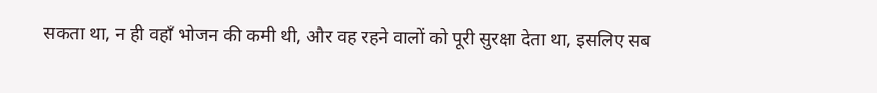सकता था, न ही वहाँ भोजन की कमी थी, और वह रहने वालों को पूरी सुरक्षा देता था, इसलिए सब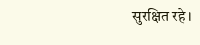सुरक्षित रहे।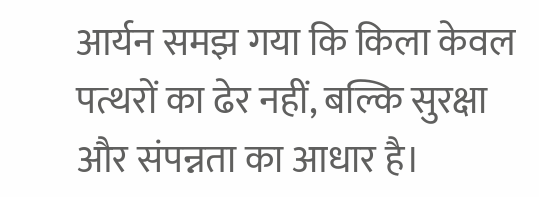आर्यन समझ गया कि किला केवल पत्थरों का ढेर नहीं, बल्कि सुरक्षा और संपन्नता का आधार है।